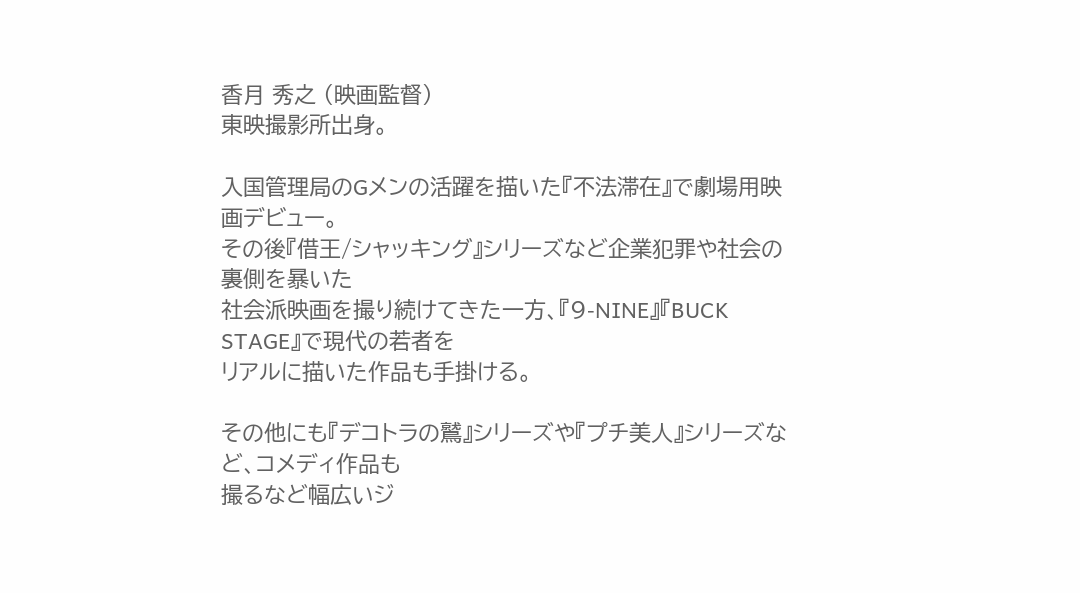香月 秀之 (映画監督)
東映撮影所出身。

入国管理局のGメンの活躍を描いた『不法滞在』で劇場用映画デビュー。
その後『借王/シャッキング』シリーズなど企業犯罪や社会の裏側を暴いた
社会派映画を撮り続けてきた一方、『9-NINE』『BUCK STAGE』で現代の若者を
リアルに描いた作品も手掛ける。

その他にも『デコトラの鷲』シリーズや『プチ美人』シリーズなど、コメディ作品も
撮るなど幅広いジ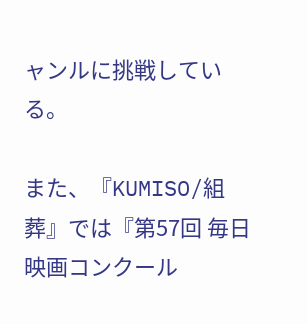ャンルに挑戦している。

また、『KUMISO/組葬』では『第57回 毎日映画コンクール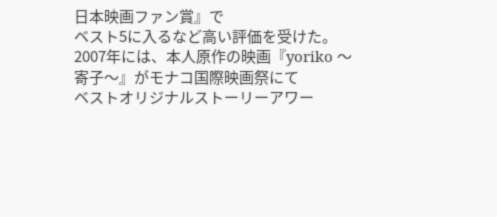日本映画ファン賞』で
ベスト5に入るなど高い評価を受けた。
2007年には、本人原作の映画『yoriko 〜寄子〜』がモナコ国際映画祭にて
ベストオリジナルストーリーアワー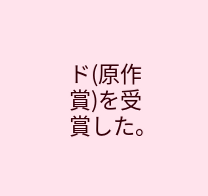ド(原作賞)を受賞した。